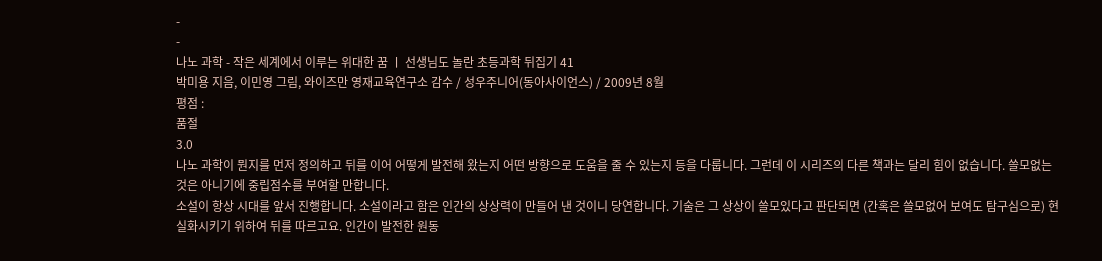-
-
나노 과학 - 작은 세계에서 이루는 위대한 꿈 ㅣ 선생님도 놀란 초등과학 뒤집기 41
박미용 지음, 이민영 그림, 와이즈만 영재교육연구소 감수 / 성우주니어(동아사이언스) / 2009년 8월
평점 :
품절
3.0
나노 과학이 뭔지를 먼저 정의하고 뒤를 이어 어떻게 발전해 왔는지 어떤 방향으로 도움을 줄 수 있는지 등을 다룹니다. 그런데 이 시리즈의 다른 책과는 달리 힘이 없습니다. 쓸모없는 것은 아니기에 중립점수를 부여할 만합니다.
소설이 항상 시대를 앞서 진행합니다. 소설이라고 함은 인간의 상상력이 만들어 낸 것이니 당연합니다. 기술은 그 상상이 쓸모있다고 판단되면 (간혹은 쓸모없어 보여도 탐구심으로) 현실화시키기 위하여 뒤를 따르고요. 인간이 발전한 원동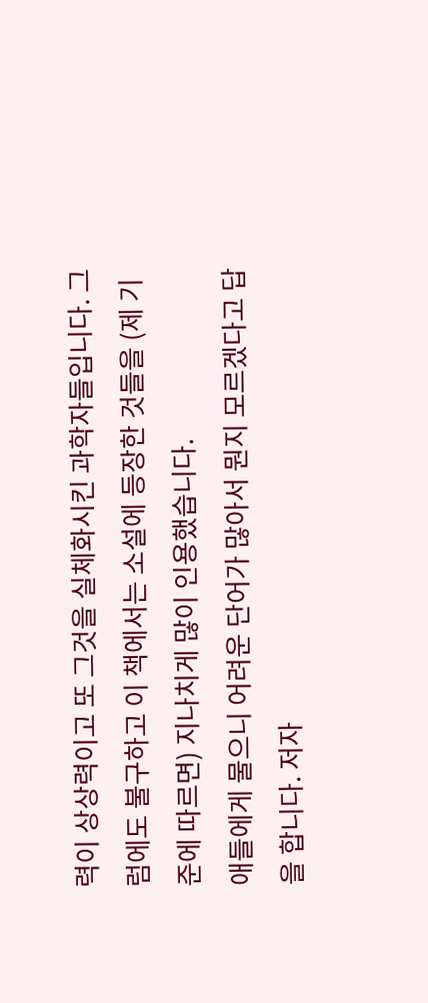력이 상상력이고 또 그것을 실체화시킨 과학자들입니다. 그럼에도 불구하고 이 책에서는 소설에 등장한 것들을 (제 기준에 따르면) 지나치게 많이 인용했습니다.
애들에게 물으니 어려운 단어가 많아서 뭔지 모르겠다고 답을 합니다. 저자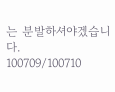는 분발하셔야겠습니다.
100709/100710